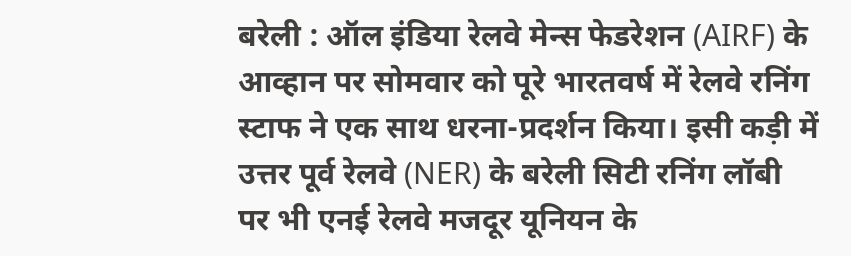बरेली : ऑल इंडिया रेलवे मेन्स फेडरेशन (AIRF) के आव्हान पर सोमवार को पूरे भारतवर्ष में रेलवे रनिंग स्टाफ ने एक साथ धरना-प्रदर्शन किया। इसी कड़ी में उत्तर पूर्व रेलवे (NER) के बरेली सिटी रनिंग लॉबी पर भी एनई रेलवे मजदूर यूनियन के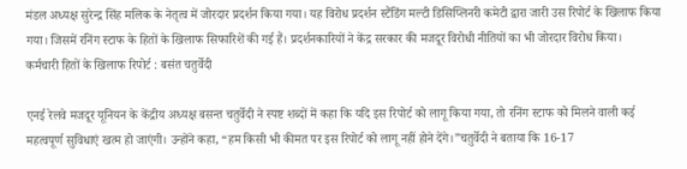मंडल अध्यक्ष सुरेन्द्र सिंह मलिक के नेतृत्व में जोरदार प्रदर्शन किया गया। यह विरोध प्रदर्शन स्टैंडिंग मल्टी डिसिप्लिनरी कमेटी द्वारा जारी उस रिपोर्ट के खिलाफ किया गया। जिसमें रनिंग स्टाफ के हितों के खिलाफ सिफारिशें की गई हैं। प्रदर्शनकारियों ने केंद्र सरकार की मजदूर विरोधी नीतियों का भी जोरदार विरोध किया।
कर्मचारी हितों के खिलाफ रिपोर्ट : बसंत चतुर्वेदी

एनई रेलवे मजदूर यूनियन के केंद्रीय अध्यक्ष बसन्त चतुर्वेदी ने स्पष्ट शब्दों में कहा कि यदि इस रिपोर्ट को लागू किया गया, तो रनिंग स्टाफ को मिलने वाली कई महत्वपूर्ण सुविधाएं खत्म हो जाएंगी। उन्होंने कहा, “हम किसी भी कीमत पर इस रिपोर्ट को लागू नहीं होने देंगे।”चतुर्वेदी ने बताया कि 16-17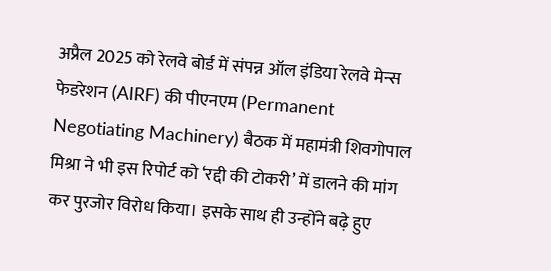अप्रैल 2025 को रेलवे बोर्ड में संपन्न ऑल इंडिया रेलवे मेन्स फेडरेशन (AIRF) की पीएनएम (Permanent Negotiating Machinery) बैठक में महामंत्री शिवगोपाल मिश्रा ने भी इस रिपोर्ट को ‘रद्दी की टोकरी’ में डालने की मांग कर पुरजोर विरोध किया। इसके साथ ही उन्होंने बढ़े हुए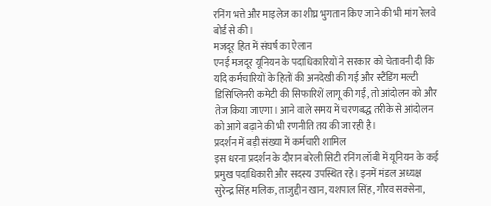रनिंग भत्ते और माइलेज का शीघ्र भुगतान किए जाने की भी मांग रेलवे बोर्ड से की।
मजदूर हित में संघर्ष का ऐलान
एनई मजदूर यूनियन के पदाधिकारियों ने सरकार को चेतावनी दी कि यदि कर्मचारियों के हितों की अनदेखी की गई और स्टैंडिंग मल्टी डिसिप्लिनरी कमेटी की सिफारिशें लागू की गईं, तो आंदोलन को और तेज किया जाएगा। आने वाले समय में चरणबद्ध तरीके से आंदोलन को आगे बढ़ाने की भी रणनीति तय की जा रही है।
प्रदर्शन में बड़ी संख्या में कर्मचारी शामिल
इस धरना प्रदर्शन के दौरान बरेली सिटी रनिंग लॉबी में यूनियन के कई प्रमुख पदाधिकारी और सदस्य उपस्थित रहे। इनमें मंडल अध्यक्ष सुरेन्द्र सिंह मलिक, ताजुद्दीन खान, यशपाल सिंह, गौरव सक्सेना,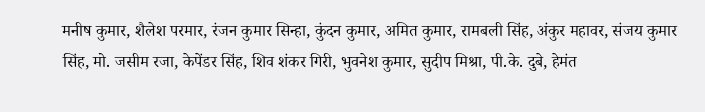मनीष कुमार, शैलेश परमार, रंजन कुमार सिन्हा, कुंदन कुमार, अमित कुमार, रामबली सिंह, अंकुर महावर, संजय कुमार सिंह, मो. जसीम रजा, केपेंडर सिंह, शिव शंकर गिरी, भुवनेश कुमार, सुदीप मिश्रा, पी.के. दुबे, हेमंत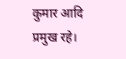कुमार आदि प्रमुख रहे।